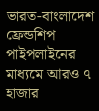ভারত-বাংলাদেশ ফ্রেন্ডশিপ পাইপলাইনের মাধ্যমে আরও ৭ হাজার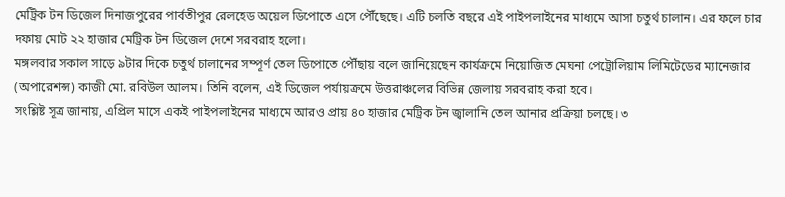মেট্রিক টন ডিজেল দিনাজপুরের পার্বতীপুর রেলহেড অয়েল ডিপোতে এসে পৌঁছেছে। এটি চলতি বছরে এই পাইপলাইনের মাধ্যমে আসা চতুর্থ চালান। এর ফলে চার দফায় মোট ২২ হাজার মেট্রিক টন ডিজেল দেশে সরবরাহ হলো।
মঙ্গলবার সকাল সাড়ে ৯টার দিকে চতুর্থ চালানের সম্পূর্ণ তেল ডিপোতে পৌঁছায় বলে জানিয়েছেন কার্যক্রমে নিয়োজিত মেঘনা পেট্রোলিয়াম লিমিটেডের ম্যানেজার (অপারেশন্স) কাজী মো. রবিউল আলম। তিনি বলেন, এই ডিজেল পর্যায়ক্রমে উত্তরাঞ্চলের বিভিন্ন জেলায় সরবরাহ করা হবে।
সংশ্লিষ্ট সূত্র জানায়, এপ্রিল মাসে একই পাইপলাইনের মাধ্যমে আরও প্রায় ৪০ হাজার মেট্রিক টন জ্বালানি তেল আনার প্রক্রিয়া চলছে। ৩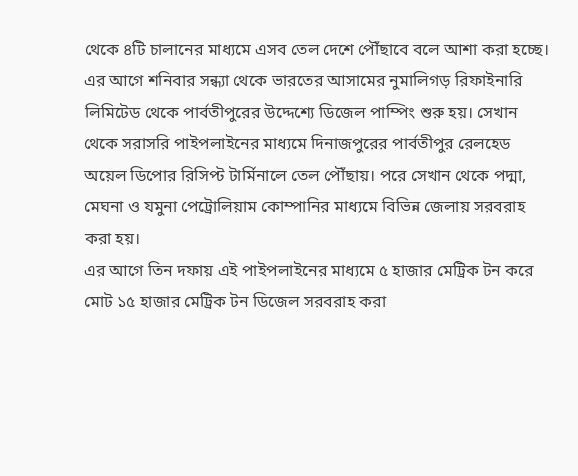থেকে ৪টি চালানের মাধ্যমে এসব তেল দেশে পৌঁছাবে বলে আশা করা হচ্ছে।
এর আগে শনিবার সন্ধ্যা থেকে ভারতের আসামের নুমালিগড় রিফাইনারি লিমিটেড থেকে পার্বতীপুরের উদ্দেশ্যে ডিজেল পাম্পিং শুরু হয়। সেখান থেকে সরাসরি পাইপলাইনের মাধ্যমে দিনাজপুরের পার্বতীপুর রেলহেড অয়েল ডিপোর রিসিপ্ট টার্মিনালে তেল পৌঁছায়। পরে সেখান থেকে পদ্মা, মেঘনা ও যমুনা পেট্রোলিয়াম কোম্পানির মাধ্যমে বিভিন্ন জেলায় সরবরাহ করা হয়।
এর আগে তিন দফায় এই পাইপলাইনের মাধ্যমে ৫ হাজার মেট্রিক টন করে মোট ১৫ হাজার মেট্রিক টন ডিজেল সরবরাহ করা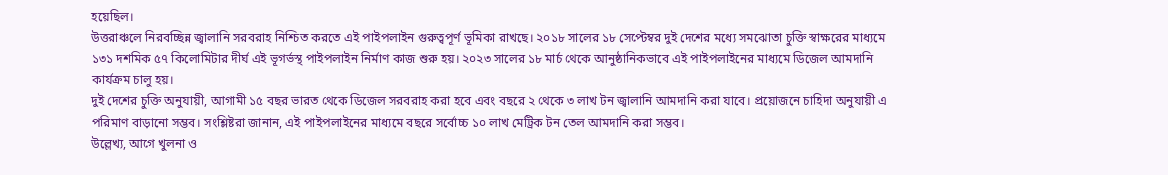হয়েছিল।
উত্তরাঞ্চলে নিরবচ্ছিন্ন জ্বালানি সরবরাহ নিশ্চিত করতে এই পাইপলাইন গুরুত্বপূর্ণ ভূমিকা রাখছে। ২০১৮ সালের ১৮ সেপ্টেম্বর দুই দেশের মধ্যে সমঝোতা চুক্তি স্বাক্ষরের মাধ্যমে ১৩১ দশমিক ৫৭ কিলোমিটার দীর্ঘ এই ভূগর্ভস্থ পাইপলাইন নির্মাণ কাজ শুরু হয়। ২০২৩ সালের ১৮ মার্চ থেকে আনুষ্ঠানিকভাবে এই পাইপলাইনের মাধ্যমে ডিজেল আমদানি কার্যক্রম চালু হয়।
দুই দেশের চুক্তি অনুযায়ী, আগামী ১৫ বছর ভারত থেকে ডিজেল সরবরাহ করা হবে এবং বছরে ২ থেকে ৩ লাখ টন জ্বালানি আমদানি করা যাবে। প্রয়োজনে চাহিদা অনুযায়ী এ পরিমাণ বাড়ানো সম্ভব। সংশ্লিষ্টরা জানান, এই পাইপলাইনের মাধ্যমে বছরে সর্বোচ্চ ১০ লাখ মেট্রিক টন তেল আমদানি করা সম্ভব।
উল্লেখ্য, আগে খুলনা ও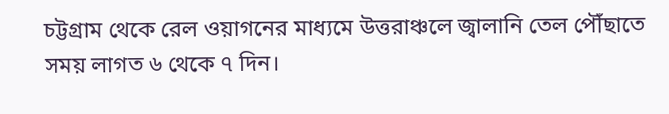চট্টগ্রাম থেকে রেল ওয়াগনের মাধ্যমে উত্তরাঞ্চলে জ্বালানি তেল পৌঁছাতে সময় লাগত ৬ থেকে ৭ দিন।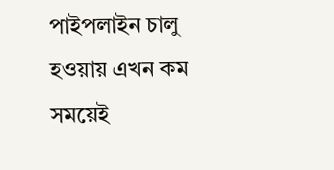পাইপলাইন চালু হওয়ায় এখন কম সময়েই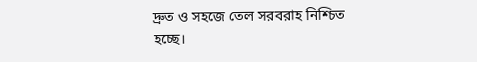দ্রুত ও সহজে তেল সরবরাহ নিশ্চিত হচ্ছে।